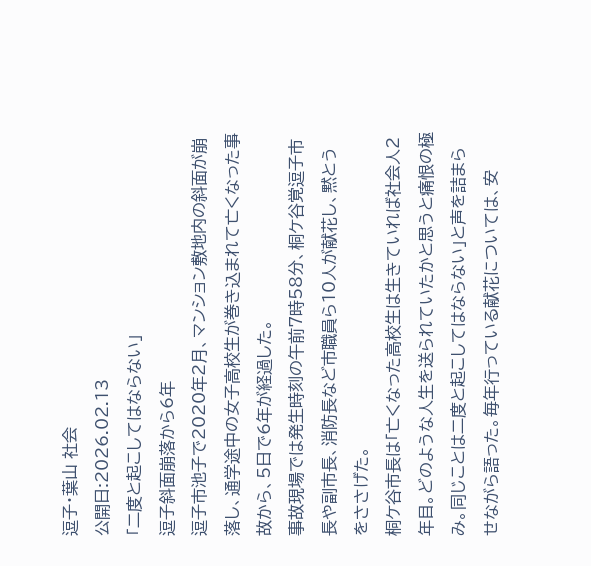逗子・葉山 社会
公開日:2026.02.13
「二度と起こしてはならない」
逗子斜面崩落から6年
逗子市池子で2020年2月、マンション敷地内の斜面が崩落し、通学途中の女子高校生が巻き込まれて亡くなった事故から、5日で6年が経過した。
事故現場では発生時刻の午前7時58分、桐ケ谷覚逗子市長や副市長、消防長など市職員ら10人が献花し、黙とうをささげた。
桐ケ谷市長は「亡くなった高校生は生きていれば社会人2年目。どのような人生を送られていたかと思うと痛恨の極み。同じことは二度と起こしてはならない」と声を詰まらせながら語った。毎年行っている献花については、安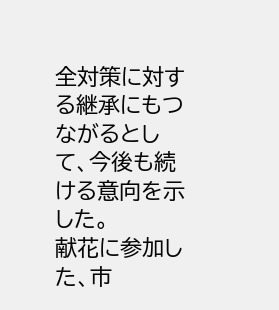全対策に対する継承にもつながるとして、今後も続ける意向を示した。
献花に参加した、市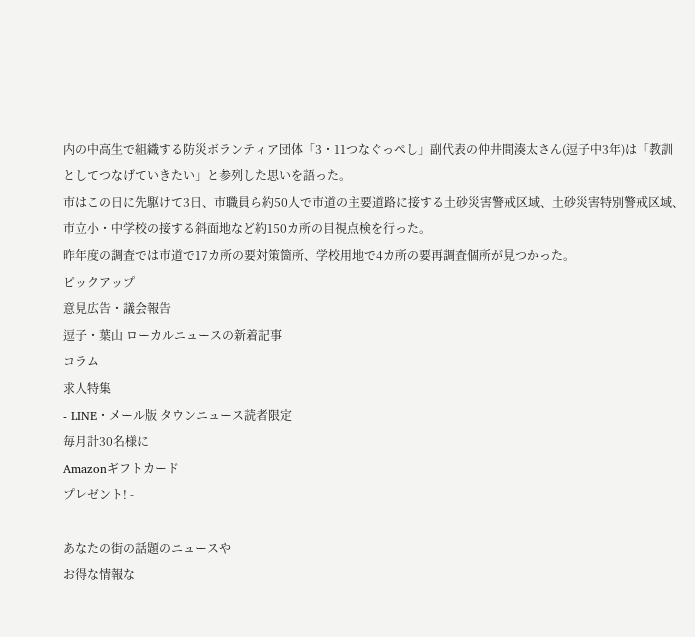内の中高生で組織する防災ボランティア団体「3・11つなぐっぺし」副代表の仲井間湊太さん(逗子中3年)は「教訓としてつなげていきたい」と参列した思いを語った。
市はこの日に先駆けて3日、市職員ら約50人で市道の主要道路に接する土砂災害警戒区域、土砂災害特別警戒区域、市立小・中学校の接する斜面地など約150カ所の目視点検を行った。
昨年度の調査では市道で17カ所の要対策箇所、学校用地で4カ所の要再調査個所が見つかった。
ピックアップ
意見広告・議会報告
逗子・葉山 ローカルニュースの新着記事
コラム
求人特集
- LINE・メール版 タウンニュース読者限定
毎月計30名様に
Amazonギフトカード
プレゼント! -

あなたの街の話題のニュースや
お得な情報な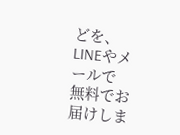どを、LINEやメールで
無料でお届けしま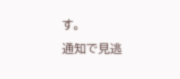す。
通知で見逃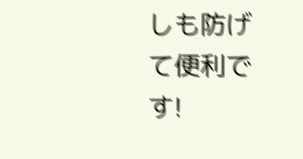しも防げて便利です!